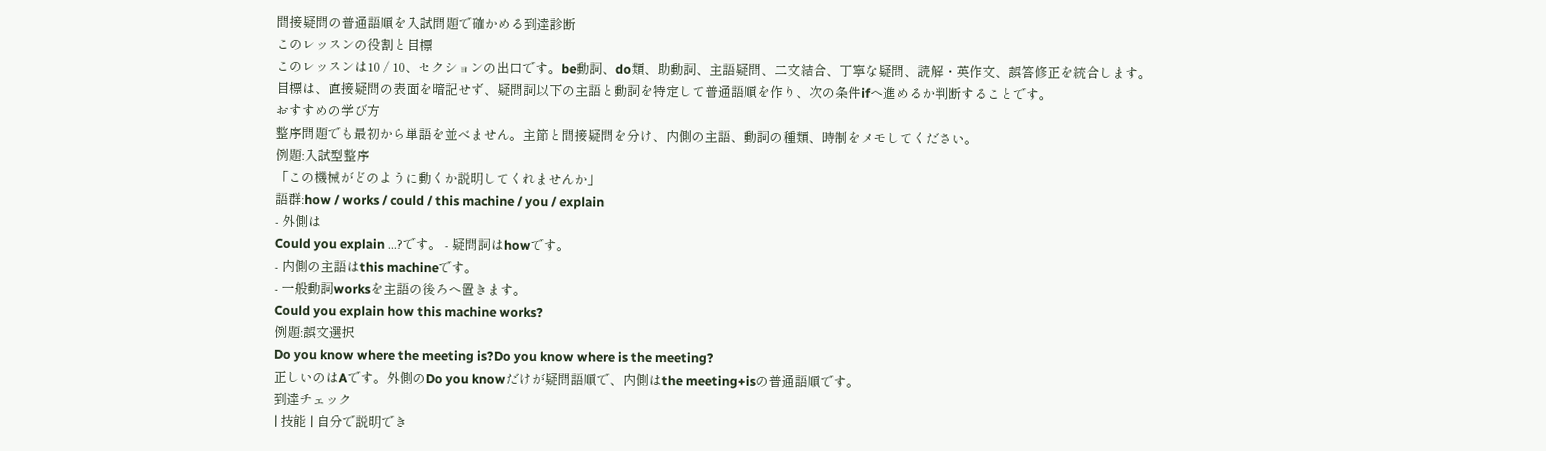間接疑問の普通語順を入試問題で確かめる到達診断
このレッスンの役割と目標
このレッスンは10 / 10、セクションの出口です。be動詞、do類、助動詞、主語疑問、二文結合、丁寧な疑問、読解・英作文、誤答修正を統合します。
目標は、直接疑問の表面を暗記せず、疑問詞以下の主語と動詞を特定して普通語順を作り、次の条件ifへ進めるか判断することです。
おすすめの学び方
整序問題でも最初から単語を並べません。主節と間接疑問を分け、内側の主語、動詞の種類、時制をメモしてください。
例題:入試型整序
「この機械がどのように動くか説明してくれませんか」
語群:how / works / could / this machine / you / explain
- 外側は
Could you explain ...?です。 - 疑問詞はhowです。
- 内側の主語はthis machineです。
- 一般動詞worksを主語の後ろへ置きます。
Could you explain how this machine works?
例題:誤文選択
Do you know where the meeting is?Do you know where is the meeting?
正しいのはAです。外側のDo you knowだけが疑問語順で、内側はthe meeting+isの普通語順です。
到達チェック
| 技能 | 自分で説明でき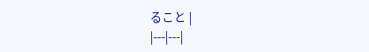ること |
|---|---|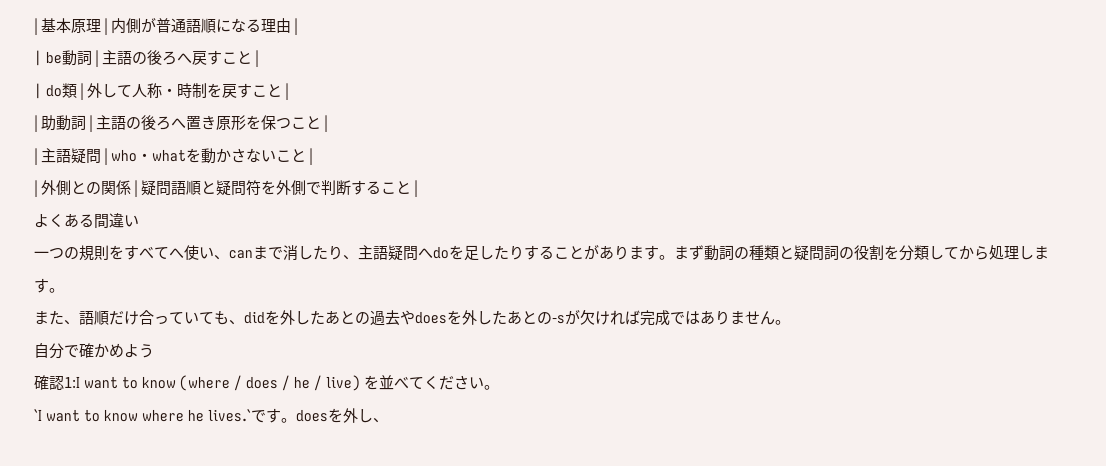| 基本原理 | 内側が普通語順になる理由 |
| be動詞 | 主語の後ろへ戻すこと |
| do類 | 外して人称・時制を戻すこと |
| 助動詞 | 主語の後ろへ置き原形を保つこと |
| 主語疑問 | who・whatを動かさないこと |
| 外側との関係 | 疑問語順と疑問符を外側で判断すること |
よくある間違い
一つの規則をすべてへ使い、canまで消したり、主語疑問へdoを足したりすることがあります。まず動詞の種類と疑問詞の役割を分類してから処理します。
また、語順だけ合っていても、didを外したあとの過去やdoesを外したあとの-sが欠ければ完成ではありません。
自分で確かめよう
確認1:I want to know (where / does / he / live) を並べてください。
`I want to know where he lives.`です。doesを外し、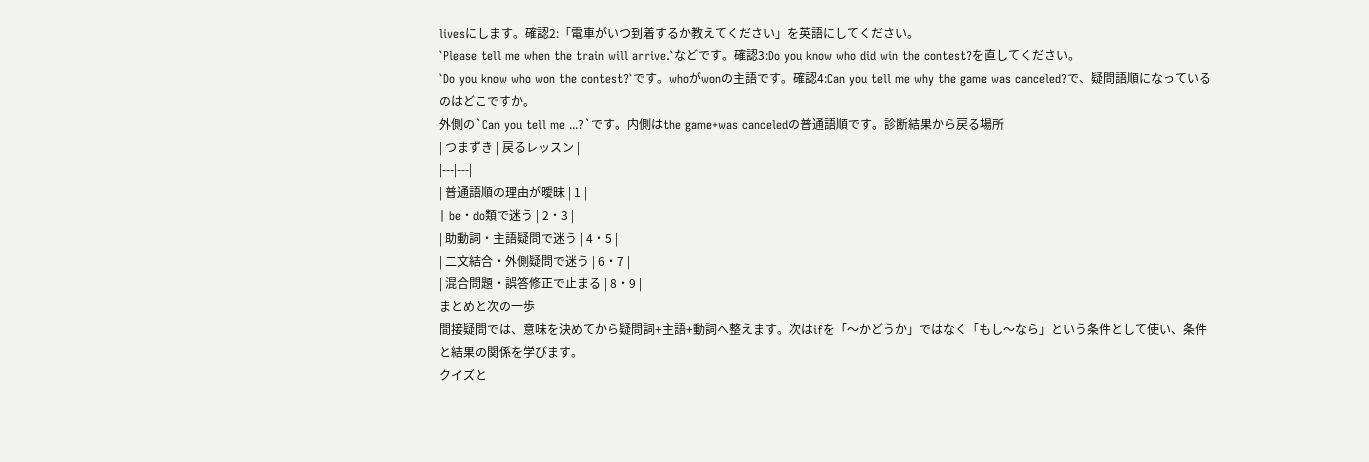livesにします。確認2:「電車がいつ到着するか教えてください」を英語にしてください。
`Please tell me when the train will arrive.`などです。確認3:Do you know who did win the contest?を直してください。
`Do you know who won the contest?`です。whoがwonの主語です。確認4:Can you tell me why the game was canceled?で、疑問語順になっているのはどこですか。
外側の`Can you tell me ...?`です。内側はthe game+was canceledの普通語順です。診断結果から戻る場所
| つまずき | 戻るレッスン |
|---|---|
| 普通語順の理由が曖昧 | 1 |
| be・do類で迷う | 2・3 |
| 助動詞・主語疑問で迷う | 4・5 |
| 二文結合・外側疑問で迷う | 6・7 |
| 混合問題・誤答修正で止まる | 8・9 |
まとめと次の一歩
間接疑問では、意味を決めてから疑問詞+主語+動詞へ整えます。次はifを「〜かどうか」ではなく「もし〜なら」という条件として使い、条件と結果の関係を学びます。
クイズと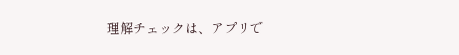理解チェックは、アプリで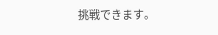挑戦できます。